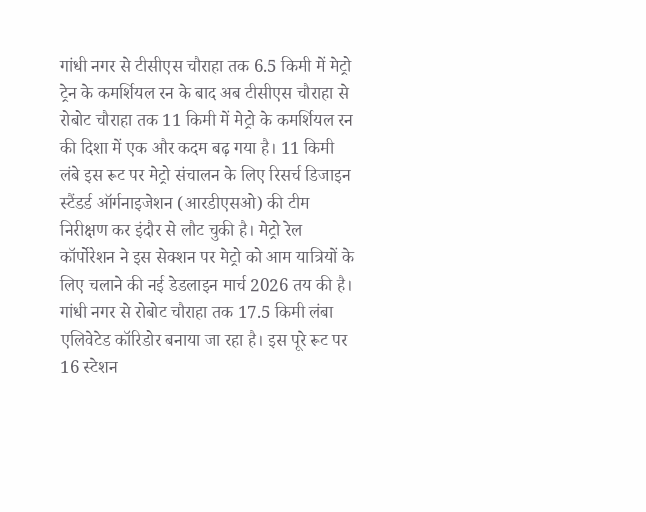गांधी नगर से टीसीएस चौराहा तक 6.5 किमी में मेट्रो ट्रेन के कमर्शियल रन के बाद अब टीसीएस चौराहा से रोबोट चौराहा तक 11 किमी में मेट्रो के कमर्शियल रन की दिशा में एक और कदम बढ़ गया है। 11 किमी लंबे इस रूट पर मेट्रो संचालन के लिए रिसर्च डिजाइन स्टैंडर्ड ऑर्गनाइजेशन (आरडीएसओ) की टीम निरीक्षण कर इंदौर से लौट चुकी है। मेट्रो रेल कॉर्पोरेशन ने इस सेक्शन पर मेट्रो को आम यात्रियों के लिए चलाने की नई डेडलाइन मार्च 2026 तय की है। गांधी नगर से रोबोट चौराहा तक 17.5 किमी लंबा एलिवेटेड कॉरिडोर बनाया जा रहा है। इस पूरे रूट पर 16 स्टेशन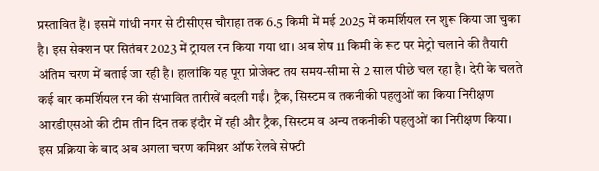प्रस्तावित हैं। इसमें गांधी नगर से टीसीएस चौराहा तक 6.5 किमी में मई 2025 में कमर्शियल रन शुरू किया जा चुका है। इस सेक्शन पर सितंबर 2023 में ट्रायल रन किया गया था। अब शेष 11 किमी के रूट पर मेट्रो चलाने की तैयारी अंतिम चरण में बताई जा रही है। हालांकि यह पूरा प्रोजेक्ट तय समय-सीमा से 2 साल पीछे चल रहा है। देरी के चलते कई बार कमर्शियल रन की संभावित तारीखें बदली गईं। ट्रैक, सिस्टम व तकनीकी पहलुओं का किया निरीक्षण आरडीएसओ की टीम तीन दिन तक इंदौर में रही और ट्रैक, सिस्टम व अन्य तकनीकी पहलुओं का निरीक्षण किया। इस प्रक्रिया के बाद अब अगला चरण कमिश्नर ऑफ रेलवे सेफ्टी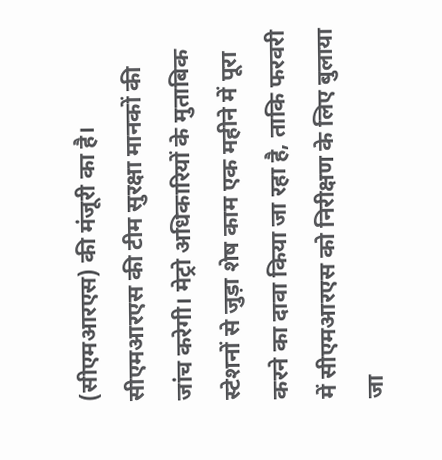(सीएमआरएस) की मंजूरी का है। सीएमआरएस की टीम सुरक्षा मानकों की जांच करेगी। मेट्रो अधिकारियों के मुताबिक स्टेशनों से जुड़ा शेष काम एक महीने में पूरा करने का दावा किया जा रहा है, ताकि फरवरी में सीएमआरएस को निरीक्षण के लिए बुलाया जा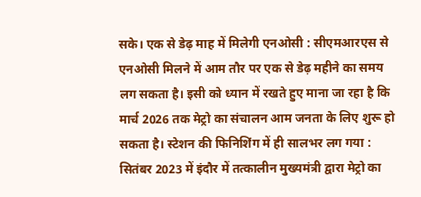सके। एक से डेढ़ माह में मिलेगी एनओसी : सीएमआरएस से एनओसी मिलने में आम तौर पर एक से डेढ़ महीने का समय लग सकता है। इसी को ध्यान में रखते हुए माना जा रहा है कि मार्च 2026 तक मेट्रो का संचालन आम जनता के लिए शुरू हो सकता है। स्टेशन की फिनिशिंग में ही सालभर लग गया : सितंबर 2023 में इंदौर में तत्कालीन मुख्यमंत्री द्वारा मेट्रो का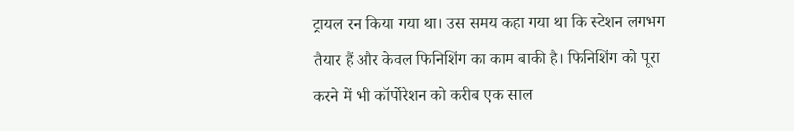ट्रायल रन किया गया था। उस समय कहा गया था कि स्टेशन लगभग तैयार हैं और केवल फिनिशिंग का काम बाकी है। फिनिशिंग को पूरा करने में भी कॉर्पोरेशन को करीब एक साल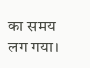का समय लग गया।